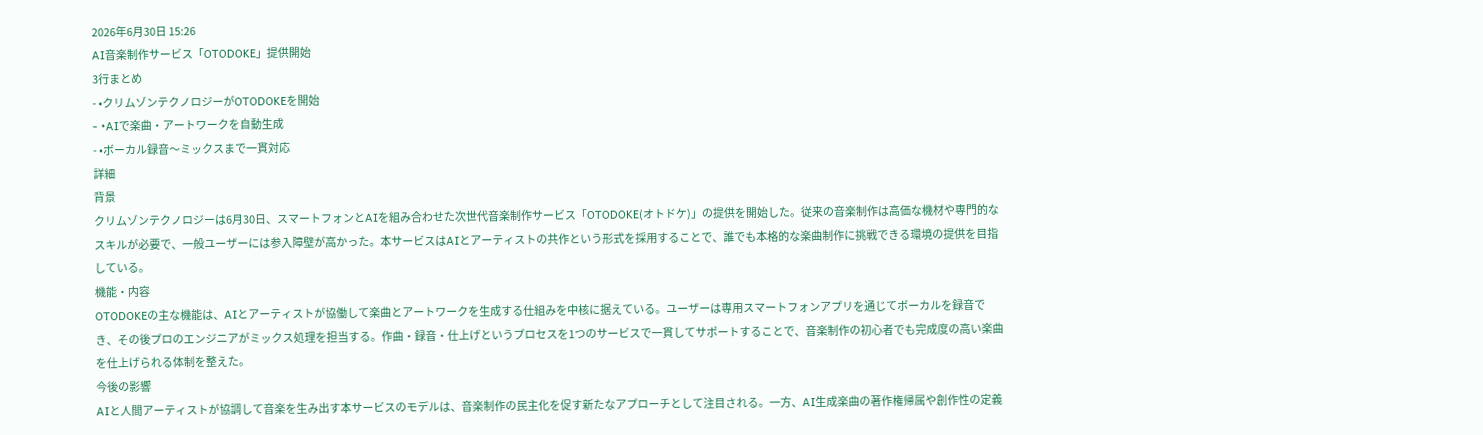2026年6月30日 15:26
AI音楽制作サービス「OTODOKE」提供開始
3行まとめ
- •クリムゾンテクノロジーがOTODOKEを開始
- •AIで楽曲・アートワークを自動生成
- •ボーカル録音〜ミックスまで一貫対応
詳細
背景
クリムゾンテクノロジーは6月30日、スマートフォンとAIを組み合わせた次世代音楽制作サービス「OTODOKE(オトドケ)」の提供を開始した。従来の音楽制作は高価な機材や専門的なスキルが必要で、一般ユーザーには参入障壁が高かった。本サービスはAIとアーティストの共作という形式を採用することで、誰でも本格的な楽曲制作に挑戦できる環境の提供を目指している。
機能・内容
OTODOKEの主な機能は、AIとアーティストが協働して楽曲とアートワークを生成する仕組みを中核に据えている。ユーザーは専用スマートフォンアプリを通じてボーカルを録音でき、その後プロのエンジニアがミックス処理を担当する。作曲・録音・仕上げというプロセスを1つのサービスで一貫してサポートすることで、音楽制作の初心者でも完成度の高い楽曲を仕上げられる体制を整えた。
今後の影響
AIと人間アーティストが協調して音楽を生み出す本サービスのモデルは、音楽制作の民主化を促す新たなアプローチとして注目される。一方、AI生成楽曲の著作権帰属や創作性の定義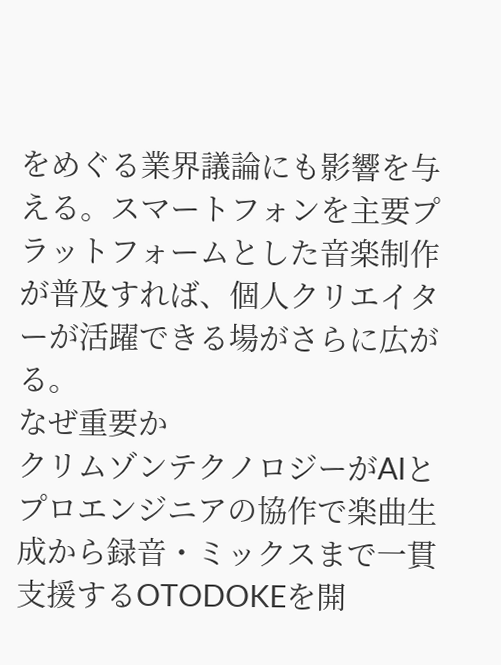をめぐる業界議論にも影響を与える。スマートフォンを主要プラットフォームとした音楽制作が普及すれば、個人クリエイターが活躍できる場がさらに広がる。
なぜ重要か
クリムゾンテクノロジーがAIとプロエンジニアの協作で楽曲生成から録音・ミックスまで一貫支援するOTODOKEを開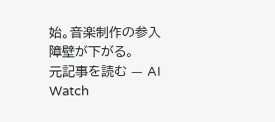始。音楽制作の参入障壁が下がる。
元記事を読む — AI Watch